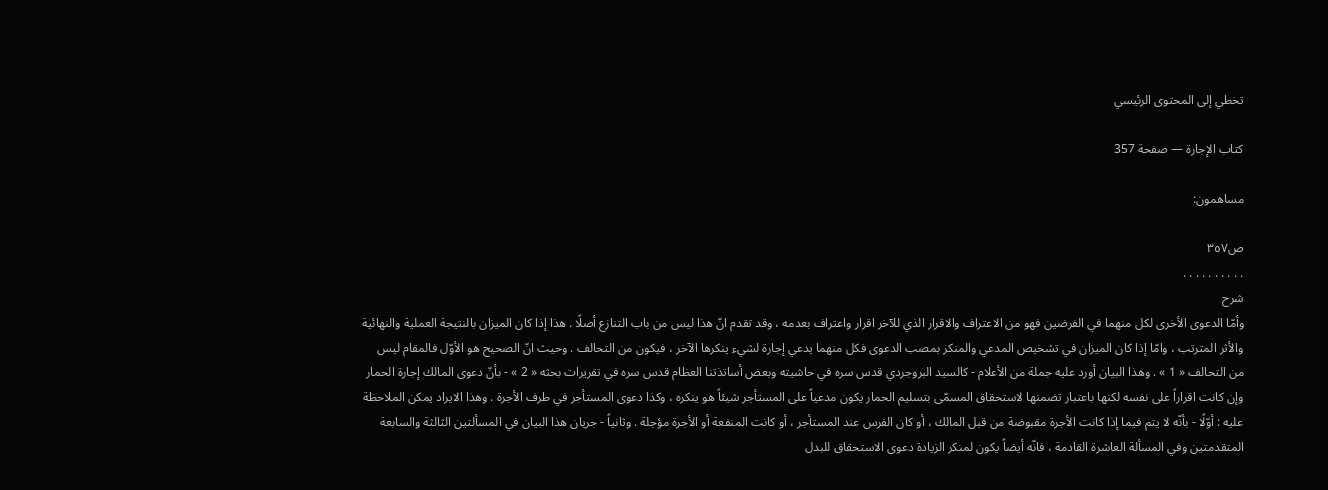تخطي إلى المحتوى الرئيسي

كتاب الإجارة — صفحة 357

مساهمون:

ص٣٥٧
. . . . . . . . . .
شرح
وأمّا الدعوى الأخرى لكل منهما في الفرضين فهو من الاعتراف والاقرار الذي للآخر اقرار واعتراف بعدمه ، وقد تقدم انّ هذا ليس من باب التنازع أصلًا . هذا إذا كان الميزان بالنتيجة العملية والنهائية والأثر المترتب ، وامّا إذا كان الميزان في تشخيص المدعي والمنكر بمصب الدعوى فكل منهما يدعي إجارة لشيء ينكرها الآخر ، فيكون من التحالف . وحيث انّ الصحيح هو الأوّل فالمقام ليس من التحالف « 1 » . وهذا البيان أورد عليه جملة من الأعلام - كالسيد البروجردي قدس سره في حاشيته وبعض أساتذتنا العظام قدس سره في تقريرات بحثه « 2 » - بأنّ دعوى المالك إجارة الحمار وإن كانت اقراراً على نفسه لكنها باعتبار تضمنها لاستحقاق المسمّى بتسليم الحمار يكون مدعياً على المستأجر شيئاً هو ينكره ، وكذا دعوى المستأجر في طرف الأجرة . وهذا الايراد يمكن الملاحظة عليه : أوّلًا - بأنّه لا يتم فيما إذا كانت الأجرة مقبوضة من قبل المالك ، أو كان الفرس عند المستأجر ، أو كانت المنفعة أو الأجرة مؤجلة . وثانياً - جريان هذا البيان في المسألتين الثالثة والسابعة المتقدمتين وفي المسألة العاشرة القادمة ، فانّه أيضاً يكون لمنكر الزيادة دعوى الاستحقاق للبدل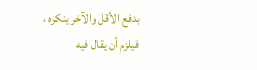بدفع الأقل والآخر ينكره ، فيلزم أن يقال فيه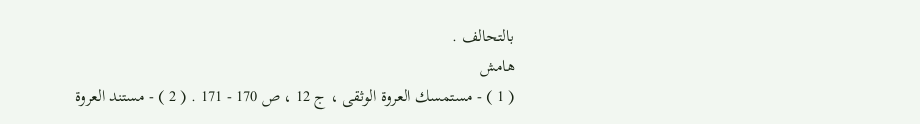بالتحالف .
هامش
( 1 ) - مستمسك العروة الوثقى ، ج 12 ، ص 170 - 171 . ( 2 ) - مستند العروة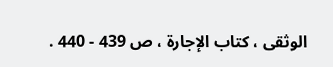الوثقى ، كتاب الإجارة ، ص 439 - 440 .